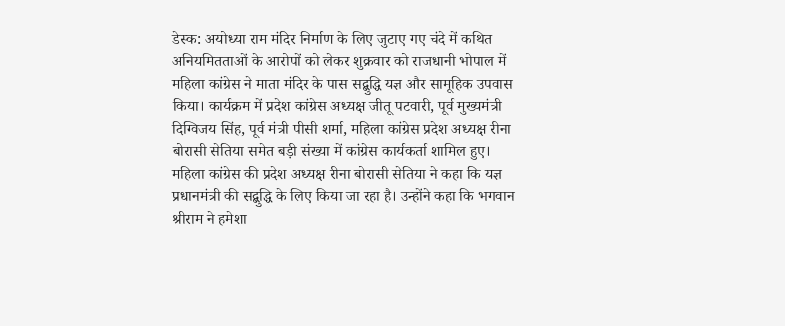डेस्क: अयोध्या राम मंदिर निर्माण के लिए जुटाए गए चंदे में कथित अनियमितताओं के आरोपों को लेकर शुक्रवार को राजधानी भोपाल में महिला कांग्रेस ने माता मंदिर के पास सद्बुद्धि यज्ञ और सामूहिक उपवास किया। कार्यक्रम में प्रदेश कांग्रेस अध्यक्ष जीतू पटवारी, पूर्व मुख्यमंत्री दिग्विजय सिंह, पूर्व मंत्री पीसी शर्मा, महिला कांग्रेस प्रदेश अध्यक्ष रीना बोरासी सेतिया समेत बड़ी संख्या में कांग्रेस कार्यकर्ता शामिल हुए।
महिला कांग्रेस की प्रदेश अध्यक्ष रीना बोरासी सेतिया ने कहा कि यज्ञ प्रधानमंत्री की सद्बुद्धि के लिए किया जा रहा है। उन्होंने कहा कि भगवान श्रीराम ने हमेशा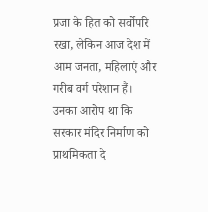प्रजा के हित को सर्वोपरि रखा, लेकिन आज देश में आम जनता, महिलाएं और गरीब वर्ग परेशान हैं। उनका आरोप था कि सरकार मंदिर निर्माण को प्राथमिकता दे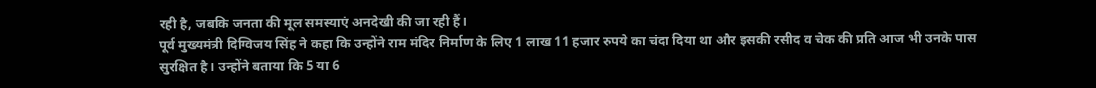रही है, जबकि जनता की मूल समस्याएं अनदेखी की जा रही हैं।
पूर्व मुख्यमंत्री दिग्विजय सिंह ने कहा कि उन्होंने राम मंदिर निर्माण के लिए 1 लाख 11 हजार रुपये का चंदा दिया था और इसकी रसीद व चेक की प्रति आज भी उनके पास सुरक्षित है। उन्होंने बताया कि 5 या 6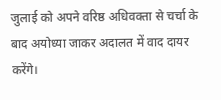जुलाई को अपने वरिष्ठ अधिवक्ता से चर्चा के बाद अयोध्या जाकर अदालत में वाद दायर करेंगे।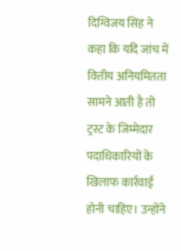दिग्विजय सिंह ने कहा कि यदि जांच में वित्तीय अनियमितता सामने आती है तो ट्रस्ट के जिम्मेदार पदाधिकारियों के खिलाफ कार्रवाई होनी चाहिए। उन्होंने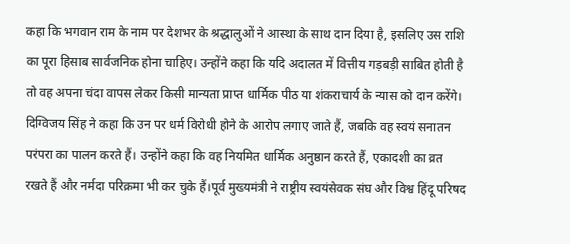कहा कि भगवान राम के नाम पर देशभर के श्रद्धालुओं ने आस्था के साथ दान दिया है, इसलिए उस राशि का पूरा हिसाब सार्वजनिक होना चाहिए। उन्होंने कहा कि यदि अदालत में वित्तीय गड़बड़ी साबित होती है तो वह अपना चंदा वापस लेकर किसी मान्यता प्राप्त धार्मिक पीठ या शंकराचार्य के न्यास को दान करेंगे।
दिग्विजय सिंह ने कहा कि उन पर धर्म विरोधी होने के आरोप लगाए जाते हैं, जबकि वह स्वयं सनातन परंपरा का पालन करते हैं। उन्होंने कहा कि वह नियमित धार्मिक अनुष्ठान करते हैं, एकादशी का व्रत रखते हैं और नर्मदा परिक्रमा भी कर चुके हैं।पूर्व मुख्यमंत्री ने राष्ट्रीय स्वयंसेवक संघ और विश्व हिंदू परिषद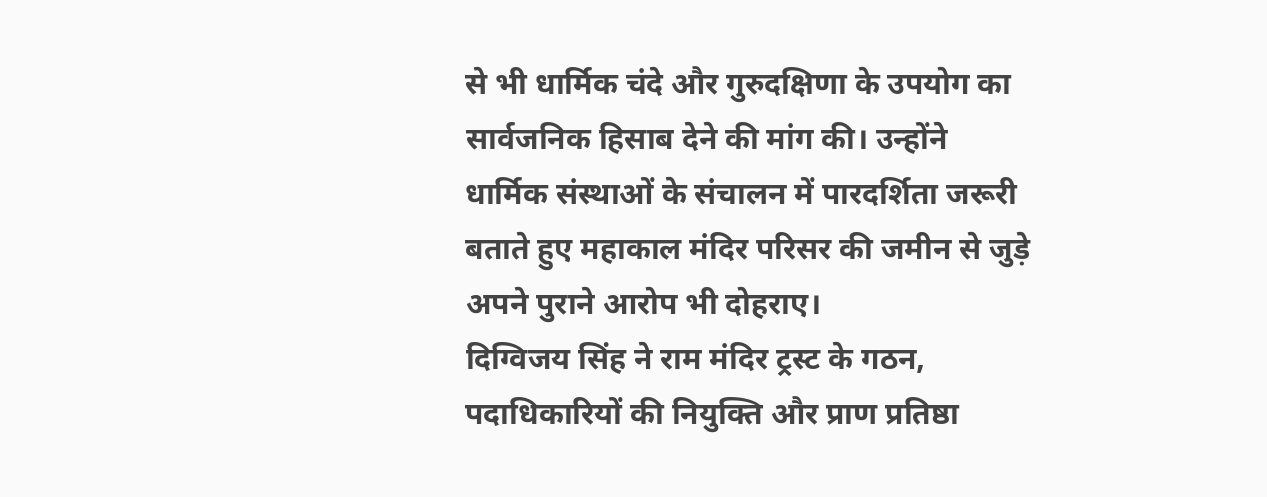से भी धार्मिक चंदे और गुरुदक्षिणा के उपयोग का सार्वजनिक हिसाब देने की मांग की। उन्होंने धार्मिक संस्थाओं के संचालन में पारदर्शिता जरूरी बताते हुए महाकाल मंदिर परिसर की जमीन से जुड़े अपने पुराने आरोप भी दोहराए।
दिग्विजय सिंह ने राम मंदिर ट्रस्ट के गठन, पदाधिकारियों की नियुक्ति और प्राण प्रतिष्ठा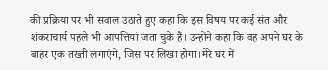की प्रक्रिया पर भी सवाल उठाते हुए कहा कि इस विषय पर कई संत और शंकराचार्य पहले भी आपत्तियां जता चुके हैं। उन्होंने कहा कि वह अपने घर के बाहर एक तख्ती लगाएंगे, जिस पर लिखा होगा।मेरे घर में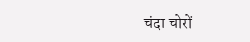चंदा चोरों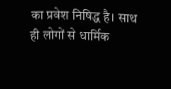का प्रवेश निषिद्ध है। साथ ही लोगों से धार्मिक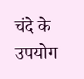चंदे के उपयोग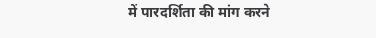में पारदर्शिता की मांग करने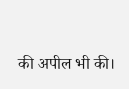की अपील भी की।